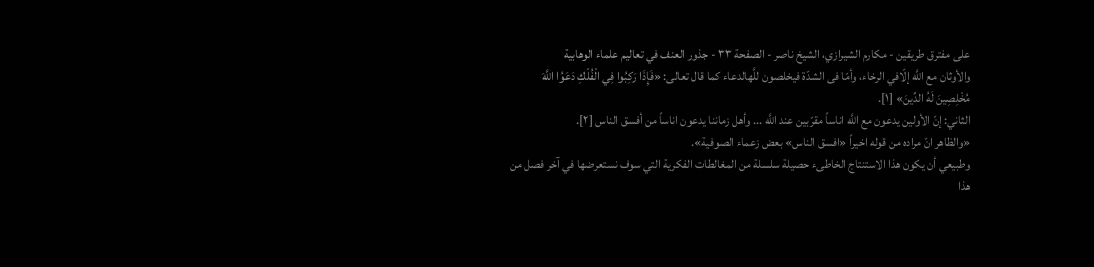على مفترق طريقين - مكارم الشيرازي، الشيخ ناصر - الصفحة ٣٣ - جذور العنف في تعاليم علماء الوهابية
والأوثان مع اللَّه إلّافي الرخاء، وأمّا فى الشدّة فيخلصون للَّهالدعاء كما قال تعالى: «فَإِذَا رَكِبُوا فِي الْفُلْكِ دَعَوُا اللَّهَ مُخْلِصِينَ لَهُ الدِّينَ» [١].
الثاني: إنّ الأولين يدعون مع اللَّه اناساً مقرّبين عند اللَّه ... وأهل زماننا يدعون اناساً من أفسق الناس [٢].
«والظاهر انّ مراده من قوله اخيراً «افسق الناس» بعض زعماء الصوفية».
وطبيعي أن يكون هذا الاستنتاج الخاطىء حصيلة سلسلة من المغالطات الفكرية التي سوف نستعرضها في آخر فصل من هذا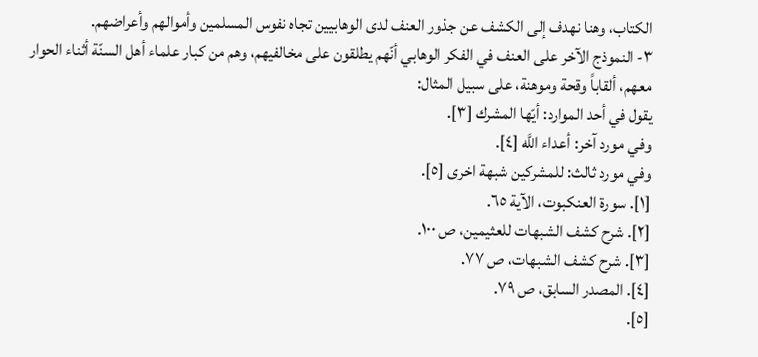الكتاب، وهنا نهدف إلى الكشف عن جذور العنف لدى الوهابيين تجاه نفوس المسلمين وأموالهم وأعراضهم.
٣- النموذج الآخر على العنف في الفكر الوهابي أنّهم يطلقون على مخالفيهم، وهم من كبار علماء أهل السنّة أثناء الحوار معهم، ألقاباً وقحة وموهنة، على سبيل المثال:
يقول في أحد الموارد: أيّها المشرك [٣].
وفي مورد آخر: أعداء اللَّه [٤].
وفي مورد ثالث: للمشركين شبهة اخرى [٥].
[١]. سورة العنكبوت، الآية ٦٥.
[٢]. شرح كشف الشبهات للعثيمين، ص ١٠٠.
[٣]. شرح كشف الشبهات، ص ٧٧.
[٤]. المصدر السابق، ص ٧٩.
[٥].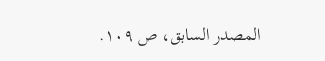المصدر السابق، ص ١٠٩.